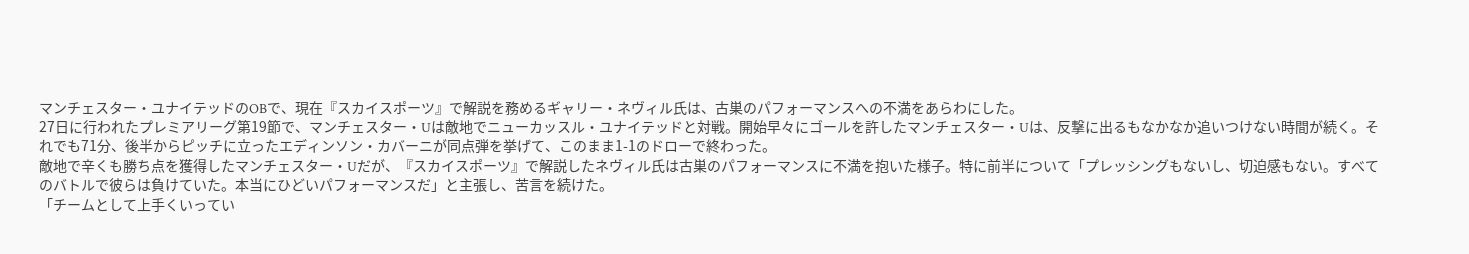マンチェスター・ユナイテッドのOBで、現在『スカイスポーツ』で解説を務めるギャリー・ネヴィル氏は、古巣のパフォーマンスへの不満をあらわにした。
27日に行われたプレミアリーグ第19節で、マンチェスター・Uは敵地でニューカッスル・ユナイテッドと対戦。開始早々にゴールを許したマンチェスター・Uは、反撃に出るもなかなか追いつけない時間が続く。それでも71分、後半からピッチに立ったエディンソン・カバーニが同点弾を挙げて、このまま1-1のドローで終わった。
敵地で辛くも勝ち点を獲得したマンチェスター・Uだが、『スカイスポーツ』で解説したネヴィル氏は古巣のパフォーマンスに不満を抱いた様子。特に前半について「プレッシングもないし、切迫感もない。すべてのバトルで彼らは負けていた。本当にひどいパフォーマンスだ」と主張し、苦言を続けた。
「チームとして上手くいってい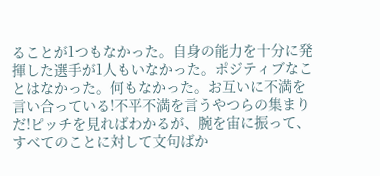ることが1つもなかった。自身の能力を十分に発揮した選手が1人もいなかった。ポジティブなことはなかった。何もなかった。お互いに不満を言い合っている!不平不満を言うやつらの集まりだ!ピッチを見ればわかるが、腕を宙に振って、すべてのことに対して文句ばか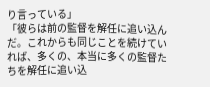り言っている」
「彼らは前の監督を解任に追い込んだ。これからも同じことを続けていれば、多くの、本当に多くの監督たちを解任に追い込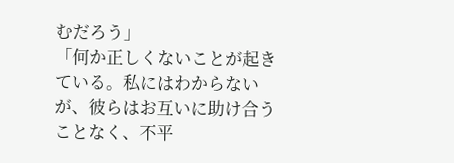むだろう」
「何か正しくないことが起きている。私にはわからないが、彼らはお互いに助け合うことなく、不平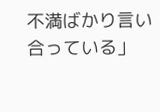不満ばかり言い合っている」